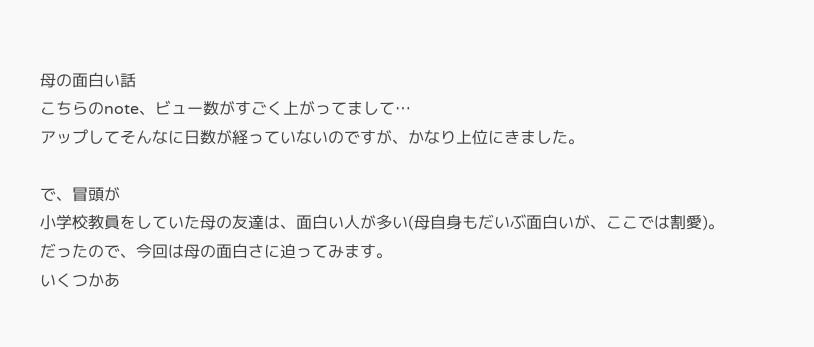母の面白い話
こちらのnote、ビュー数がすごく上がってまして…
アップしてそんなに日数が経っていないのですが、かなり上位にきました。

で、冒頭が
小学校教員をしていた母の友達は、面白い人が多い(母自身もだいぶ面白いが、ここでは割愛)。
だったので、今回は母の面白さに迫ってみます。
いくつかあ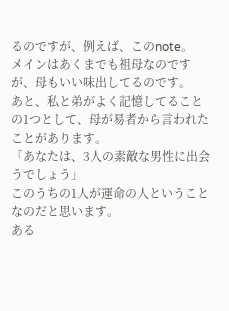るのですが、例えば、このnote。
メインはあくまでも祖母なのですが、母もいい味出してるのです。
あと、私と弟がよく記憶してることの1つとして、母が易者から言われたことがあります。
「あなたは、3人の素敵な男性に出会うでしょう」
このうちの1人が運命の人ということなのだと思います。
ある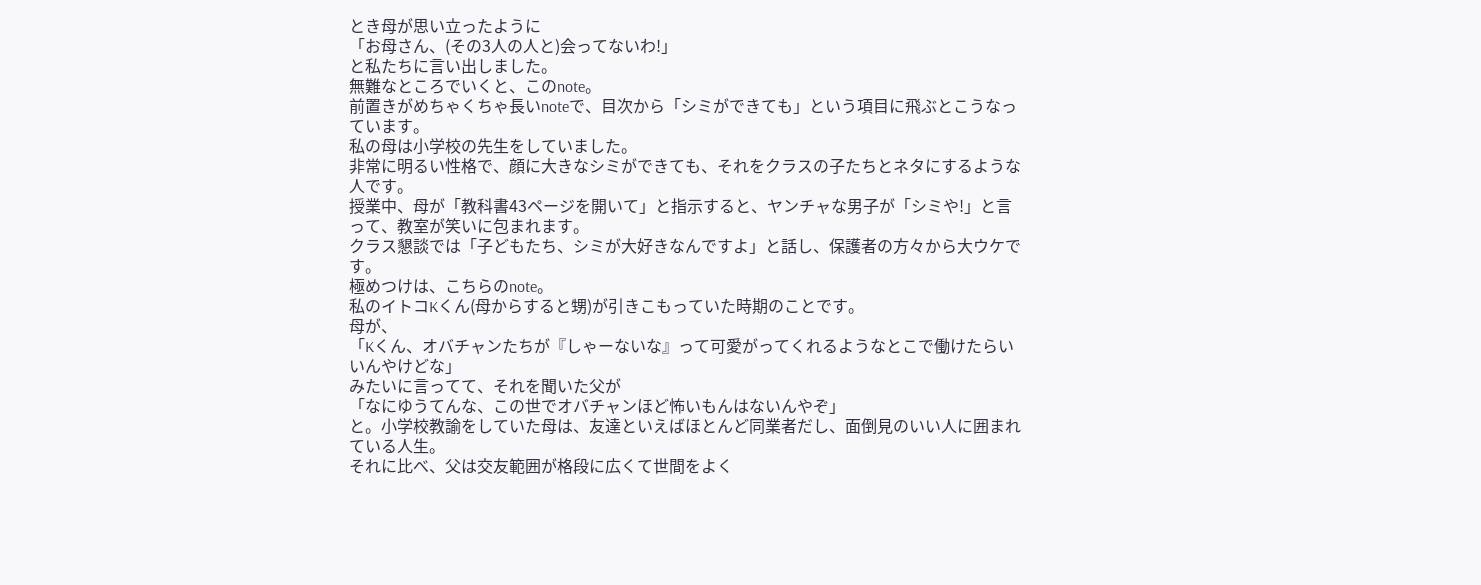とき母が思い立ったように
「お母さん、(その3人の人と)会ってないわ!」
と私たちに言い出しました。
無難なところでいくと、このnote。
前置きがめちゃくちゃ長いnoteで、目次から「シミができても」という項目に飛ぶとこうなっています。
私の母は小学校の先生をしていました。
非常に明るい性格で、顔に大きなシミができても、それをクラスの子たちとネタにするような人です。
授業中、母が「教科書43ページを開いて」と指示すると、ヤンチャな男子が「シミや!」と言って、教室が笑いに包まれます。
クラス懇談では「子どもたち、シミが大好きなんですよ」と話し、保護者の方々から大ウケです。
極めつけは、こちらのnote。
私のイトコKくん(母からすると甥)が引きこもっていた時期のことです。
母が、
「Kくん、オバチャンたちが『しゃーないな』って可愛がってくれるようなとこで働けたらいいんやけどな」
みたいに言ってて、それを聞いた父が
「なにゆうてんな、この世でオバチャンほど怖いもんはないんやぞ」
と。小学校教諭をしていた母は、友達といえばほとんど同業者だし、面倒見のいい人に囲まれている人生。
それに比べ、父は交友範囲が格段に広くて世間をよく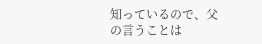知っているので、父の言うことは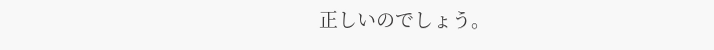正しいのでしょう。